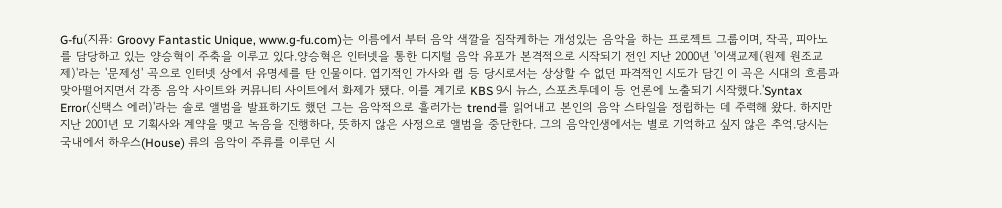G-fu(지퓨: Groovy Fantastic Unique, www.g-fu.com)는 이름에서 부터 음악 색깔을 짐작케하는 개성있는 음악을 하는 프로젝트 그룹이며, 작곡, 피아노를 담당하고 있는 양승혁이 주축을 이루고 있다.양승혁은 인터넷을 통한 디지털 음악 유포가 본격적으로 시작되기 전인 지난 2000년 '이색교제(원제 원조교제)'라는 '문제성' 곡으로 인터넷 상에서 유명세를 탄 인물이다. 엽기적인 가사와 랩 등 당시로서는 상상할 수 없던 파격적인 시도가 담긴 이 곡은 시대의 흐름과 맞아떨어지면서 각종 음악 사이트와 커뮤니티 사이트에서 화제가 됐다. 이를 계기로 KBS 9시 뉴스, 스포츠투데이 등 언론에 노출되기 시작했다.'Syntax Error(신택스 에러)'라는 솔로 앨범을 발표하기도 했던 그는 음악적으로 흘러가는 trend를 읽어내고 본인의 음악 스타일을 정립하는 데 주력해 왔다. 하지만 지난 2001년 모 기획사와 계약을 맺고 녹음을 진행하다, 뜻하지 않은 사정으로 앨범을 중단한다. 그의 음악인생에서는 별로 기억하고 싶지 않은 추억.당시는 국내에서 하우스(House) 류의 음악이 주류를 이루던 시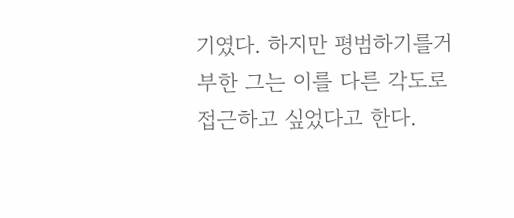기였다. 하지만 평범하기를거부한 그는 이를 다른 각도로 접근하고 싶었다고 한다.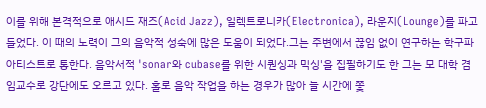이를 위해 본격적으로 애시드 재즈(Acid Jazz), 일렉트로니카(Electronica), 라운지(Lounge)를 파고들었다. 이 때의 노력이 그의 음악적 성숙에 많은 도움이 되었다.그는 주변에서 끊임 없이 연구하는 학구파 아티스트로 통한다. 음악서적 'sonar와 cubase를 위한 시퀀싱과 믹싱'을 집필하기도 한 그는 모 대학 겸임교수로 강단에도 오르고 있다. 홀로 음악 작업을 하는 경우가 많아 늘 시간에 쫓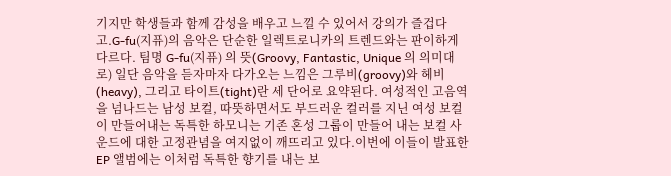기지만 학생들과 함께 감성을 배우고 느낄 수 있어서 강의가 즐겁다고.G-fu(지퓨)의 음악은 단순한 일렉트로니카의 트렌드와는 판이하게 다르다. 팀명 G-fu(지퓨) 의 뜻(Groovy, Fantastic, Unique 의 의미대로) 일단 음악을 듣자마자 다가오는 느낌은 그루비(groovy)와 헤비(heavy), 그리고 타이트(tight)란 세 단어로 요약된다. 여성적인 고음역을 넘나드는 남성 보컬, 따뜻하면서도 부드러운 컬러를 지닌 여성 보컬이 만들어내는 독특한 하모니는 기존 혼성 그룹이 만들어 내는 보컬 사운드에 대한 고정관념을 여지없이 깨뜨리고 있다.이번에 이들이 발표한 EP 앨범에는 이처럼 독특한 향기를 내는 보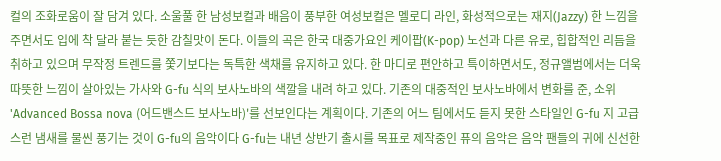컬의 조화로움이 잘 담겨 있다. 소울풀 한 남성보컬과 배음이 풍부한 여성보컬은 멜로디 라인, 화성적으로는 재지(Jazzy) 한 느낌을 주면서도 입에 착 달라 붙는 듯한 감칠맛이 돈다. 이들의 곡은 한국 대중가요인 케이팝(K-pop) 노선과 다른 유로, 힙합적인 리듬을 취하고 있으며 무작정 트렌드를 쫓기보다는 독특한 색채를 유지하고 있다. 한 마디로 편안하고 특이하면서도, 정규앨범에서는 더욱 따뜻한 느낌이 살아있는 가사와 G-fu 식의 보사노바의 색깔을 내려 하고 있다. 기존의 대중적인 보사노바에서 변화를 준, 소위 'Advanced Bossa nova (어드밴스드 보사노바)'를 선보인다는 계획이다. 기존의 어느 팀에서도 듣지 못한 스타일인 G-fu 지 고급스런 냄새를 물씬 풍기는 것이 G-fu의 음악이다 G-fu는 내년 상반기 출시를 목표로 제작중인 퓨의 음악은 음악 팬들의 귀에 신선한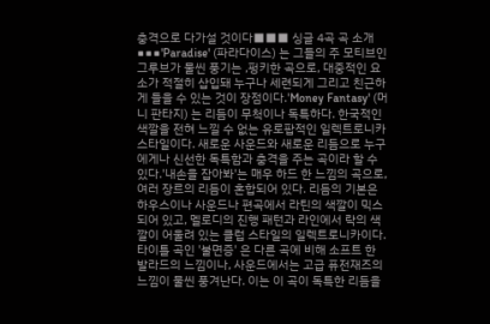충격으로 다가설 것이다■■■ 싱글 4곡 곡 소개■■■'Paradise' (파라다이스) 는 그들의 주 모티브인 그루브가 물씬 풍기는 ,펑키한 곡으로, 대중적인 요소가 적절히 삽입돼 누구나 세련되게 그리고 친근하게 들을 수 있는 것이 장점이다.'Money Fantasy' (머니 판타지) 는 리듬이 무척이나 독특하다. 한국적인 색깔을 전혀 느낄 수 없는 유로팝적인 일렉트로니카 스타일이다. 새로운 사운드와 새로운 리듬으로 누구에게나 신선한 독특함과 충격을 주는 곡이라 할 수 있다.'내손을 잡아봐'는 매우 하드 한 느낌의 곡으로, 여러 장르의 리듬이 혼합되어 있다. 리듬의 기본은 하우스이나 사운드나 편곡에서 라틴의 색깔이 믹스되어 있고, 멜로디의 진행 패턴과 라인에서 락의 색깔이 어울려 있는 클럽 스타일의 일렉트로니카이다.타이틀 곡인 '불면증' 은 다른 곡에 비해 소프트 한 발라드의 느낌이나, 사운드에서는 고급 퓨전재즈의 느낌이 물씬 풍겨난다. 이는 이 곡이 독특한 리듬을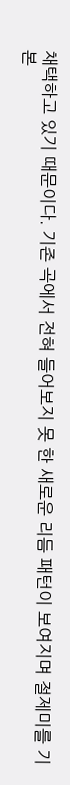채택하고 있기 때문이다. 기존 곡에서 전혀 들어보지 못 한 새로운 리듬 패턴이 보여지며 절제미를 기본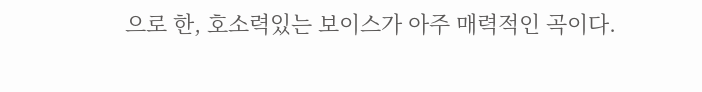으로 한, 호소력있는 보이스가 아주 매력적인 곡이다.